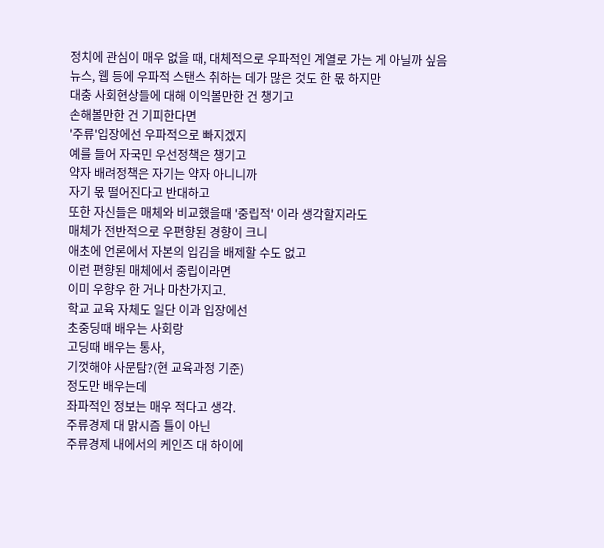정치에 관심이 매우 없을 때, 대체적으로 우파적인 계열로 가는 게 아닐까 싶음
뉴스, 웹 등에 우파적 스탠스 취하는 데가 많은 것도 한 몫 하지만
대충 사회현상들에 대해 이익볼만한 건 챙기고
손해볼만한 건 기피한다면
'주류'입장에선 우파적으로 빠지겠지
예를 들어 자국민 우선정책은 챙기고
약자 배려정책은 자기는 약자 아니니까
자기 몫 떨어진다고 반대하고
또한 자신들은 매체와 비교했을때 '중립적' 이라 생각할지라도
매체가 전반적으로 우편향된 경향이 크니
애초에 언론에서 자본의 입김을 배제할 수도 없고
이런 편향된 매체에서 중립이라면
이미 우향우 한 거나 마찬가지고.
학교 교육 자체도 일단 이과 입장에선
초중딩때 배우는 사회랑
고딩때 배우는 통사,
기껏해야 사문탐?(현 교육과정 기준)
정도만 배우는데
좌파적인 정보는 매우 적다고 생각.
주류경제 대 맑시즘 틀이 아닌
주류경제 내에서의 케인즈 대 하이에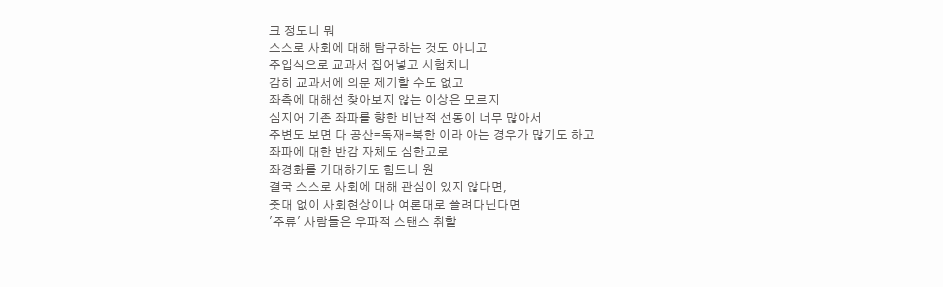크 정도니 뭐
스스로 사회에 대해 탐구하는 것도 아니고
주입식으로 교과서 집어넣고 시험치니
감히 교과서에 의문 제기할 수도 없고
좌측에 대해선 찾아보지 않는 이상은 모르지
심지어 기존 좌파를 향한 비난적 선동이 너무 많아서
주변도 보면 다 공산=독재=북한 이라 아는 경우가 많기도 하고
좌파에 대한 반감 자체도 심한고로
좌경화를 기대하기도 힘드니 원
결국 스스로 사회에 대해 관심이 있지 않다면,
줏대 없이 사회현상이나 여론대로 쓸려다닌다면
'주류' 사람들은 우파적 스탠스 취할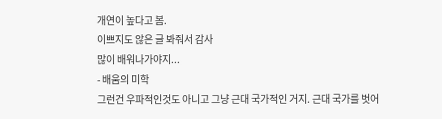개연이 높다고 봄.
이쁘지도 않은 글 봐줘서 감사
많이 배워나가야지...
- 배움의 미학
그런건 우파적인것도 아니고 그냥 근대 국가적인 거지. 근대 국가를 벗어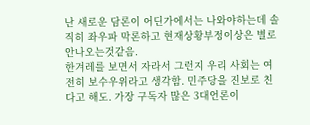난 새로운 담론이 어딘가에서는 나와야하는데 솔직히 좌우파 막론하고 현재상황부정이상은 별로 안나오는것같음.
한겨레를 보면서 자라서 그런지 우리 사회는 여전히 보수우위라고 생각함. 민주당을 진보로 친다고 해도. 가장 구독자 많은 3대언론이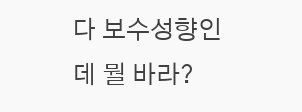다 보수성향인데 뭘 바라?